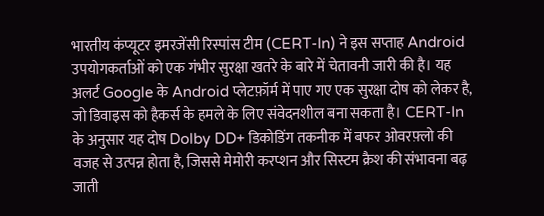भारतीय कंप्यूटर इमरजेंसी रिस्पांस टीम (CERT-In) ने इस सप्ताह Android उपयोगकर्ताओं को एक गंभीर सुरक्षा खतरे के बारे में चेतावनी जारी की है। यह अलर्ट Google के Android प्लेटफ़ॉर्म में पाए गए एक सुरक्षा दोष को लेकर है, जो डिवाइस को हैकर्स के हमले के लिए संवेदनशील बना सकता है। CERT-In के अनुसार यह दोष Dolby DD+ डिकोडिंग तकनीक में बफर ओवरफ़्लो की वजह से उत्पन्न होता है, जिससे मेमोरी करप्शन और सिस्टम क्रैश की संभावना बढ़ जाती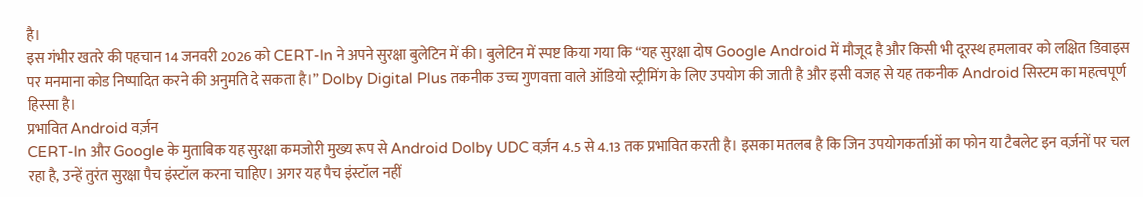है।
इस गंभीर खतरे की पहचान 14 जनवरी 2026 को CERT-In ने अपने सुरक्षा बुलेटिन में की। बुलेटिन में स्पष्ट किया गया कि “यह सुरक्षा दोष Google Android में मौजूद है और किसी भी दूरस्थ हमलावर को लक्षित डिवाइस पर मनमाना कोड निष्पादित करने की अनुमति दे सकता है।” Dolby Digital Plus तकनीक उच्च गुणवत्ता वाले ऑडियो स्ट्रीमिंग के लिए उपयोग की जाती है और इसी वजह से यह तकनीक Android सिस्टम का महत्वपूर्ण हिस्सा है।
प्रभावित Android वर्ज़न
CERT-In और Google के मुताबिक यह सुरक्षा कमजोरी मुख्य रूप से Android Dolby UDC वर्ज़न 4.5 से 4.13 तक प्रभावित करती है। इसका मतलब है कि जिन उपयोगकर्ताओं का फोन या टैबलेट इन वर्ज़नों पर चल रहा है, उन्हें तुरंत सुरक्षा पैच इंस्टॉल करना चाहिए। अगर यह पैच इंस्टॉल नहीं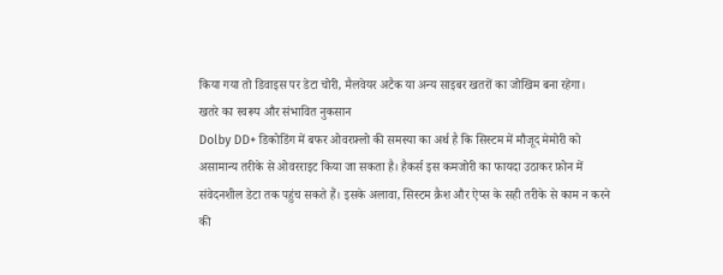किया गया तो डिवाइस पर डेटा चोरी, मैलवेयर अटैक या अन्य साइबर खतरों का जोखिम बना रहेगा।
खतरे का स्वरूप और संभावित नुकसान
Dolby DD+ डिकोडिंग में बफर ओवरफ़्लो की समस्या का अर्थ है कि सिस्टम में मौजूद मेमोरी को असामान्य तरीके से ओवरराइट किया जा सकता है। हैकर्स इस कमजोरी का फायदा उठाकर फ़ोन में संवेदनशील डेटा तक पहुंच सकते हैं। इसके अलावा, सिस्टम क्रैश और ऐप्स के सही तरीके से काम न करने की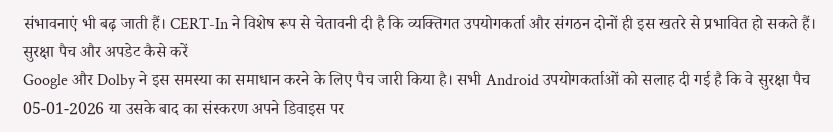संभावनाएं भी बढ़ जाती हैं। CERT-In ने विशेष रूप से चेतावनी दी है कि व्यक्तिगत उपयोगकर्ता और संगठन दोनों ही इस खतरे से प्रभावित हो सकते हैं।
सुरक्षा पैच और अपडेट कैसे करें
Google और Dolby ने इस समस्या का समाधान करने के लिए पैच जारी किया है। सभी Android उपयोगकर्ताओं को सलाह दी गई है कि वे सुरक्षा पैच 05-01-2026 या उसके बाद का संस्करण अपने डिवाइस पर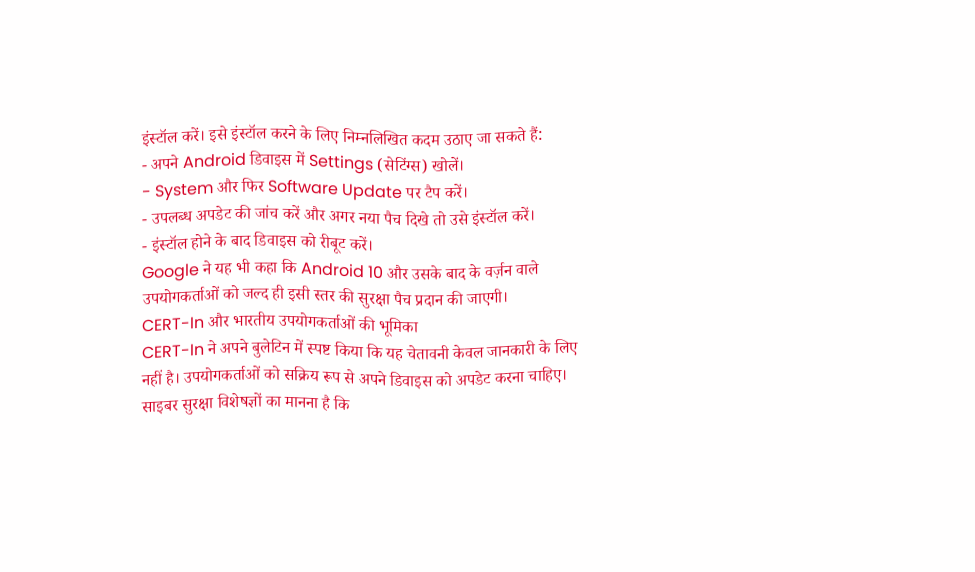इंस्टॉल करें। इसे इंस्टॉल करने के लिए निम्नलिखित कदम उठाए जा सकते हैं:
- अपने Android डिवाइस में Settings (सेटिंग्स) खोलें।
- System और फिर Software Update पर टैप करें।
- उपलब्ध अपडेट की जांच करें और अगर नया पैच दिखे तो उसे इंस्टॉल करें।
- इंस्टॉल होने के बाद डिवाइस को रीबूट करें।
Google ने यह भी कहा कि Android 10 और उसके बाद के वर्ज़न वाले उपयोगकर्ताओं को जल्द ही इसी स्तर की सुरक्षा पैच प्रदान की जाएगी।
CERT-In और भारतीय उपयोगकर्ताओं की भूमिका
CERT-In ने अपने बुलेटिन में स्पष्ट किया कि यह चेतावनी केवल जानकारी के लिए नहीं है। उपयोगकर्ताओं को सक्रिय रूप से अपने डिवाइस को अपडेट करना चाहिए। साइबर सुरक्षा विशेषज्ञों का मानना है कि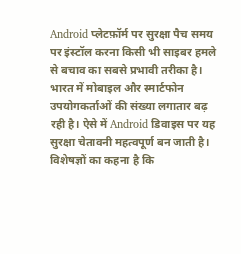Android प्लेटफ़ॉर्म पर सुरक्षा पैच समय पर इंस्टॉल करना किसी भी साइबर हमले से बचाव का सबसे प्रभावी तरीका है।
भारत में मोबाइल और स्मार्टफोन उपयोगकर्ताओं की संख्या लगातार बढ़ रही है। ऐसे में Android डिवाइस पर यह सुरक्षा चेतावनी महत्वपूर्ण बन जाती है। विशेषज्ञों का कहना है कि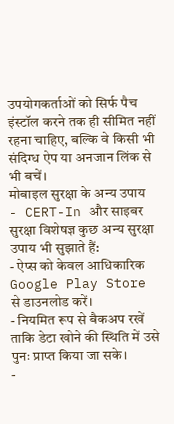उपयोगकर्ताओं को सिर्फ पैच इंस्टॉल करने तक ही सीमित नहीं रहना चाहिए, बल्कि वे किसी भी संदिग्ध ऐप या अनजान लिंक से भी बचें।
मोबाइल सुरक्षा के अन्य उपाय
- CERT-In और साइबर सुरक्षा विशेषज्ञ कुछ अन्य सुरक्षा उपाय भी सुझाते हैं:
- ऐप्स को केवल आधिकारिक Google Play Store से डाउनलोड करें।
- नियमित रूप से बैकअप रखें ताकि डेटा खोने की स्थिति में उसे पुनः प्राप्त किया जा सके।
-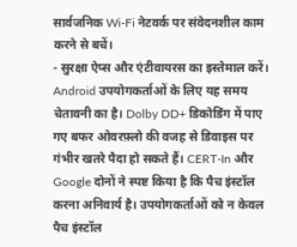सार्वजनिक Wi-Fi नेटवर्क पर संवेदनशील काम करने से बचें।
- सुरक्षा ऐप्स और एंटीवायरस का इस्तेमाल करें।
Android उपयोगकर्ताओं के लिए यह समय चेतावनी का है। Dolby DD+ डिकोडिंग में पाए गए बफर ओवरफ़्लो की वजह से डिवाइस पर गंभीर खतरे पैदा हो सकते हैं। CERT-In और Google दोनों ने स्पष्ट किया है कि पैच इंस्टॉल करना अनिवार्य है। उपयोगकर्ताओं को न केवल पैच इंस्टॉल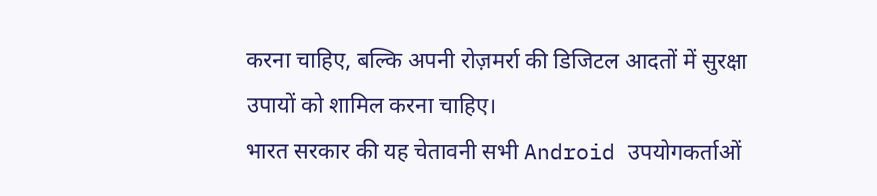करना चाहिए, बल्कि अपनी रोज़मर्रा की डिजिटल आदतों में सुरक्षा उपायों को शामिल करना चाहिए।
भारत सरकार की यह चेतावनी सभी Android उपयोगकर्ताओं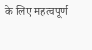के लिए महत्वपूर्ण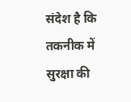संदेश है कि तकनीक में सुरक्षा की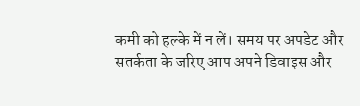कमी को हल्के में न लें। समय पर अपडेट और सतर्कता के जरिए आप अपने डिवाइस और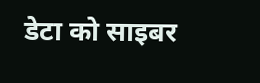डेटा को साइबर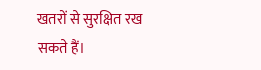खतरों से सुरक्षित रख सकते हैं।